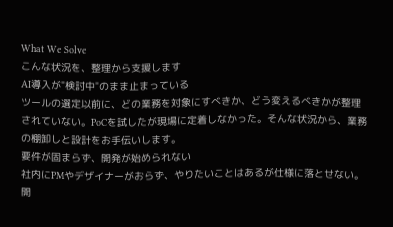What We Solve
こんな状況を、整理から支援します
AI導入が"検討中"のまま止まっている
ツールの選定以前に、どの業務を対象にすべきか、どう変えるべきかが整理されていない。PoCを試したが現場に定着しなかった。そんな状況から、業務の棚卸しと設計をお手伝いします。
要件が固まらず、開発が始められない
社内にPMやデザイナーがおらず、やりたいことはあるが仕様に落とせない。開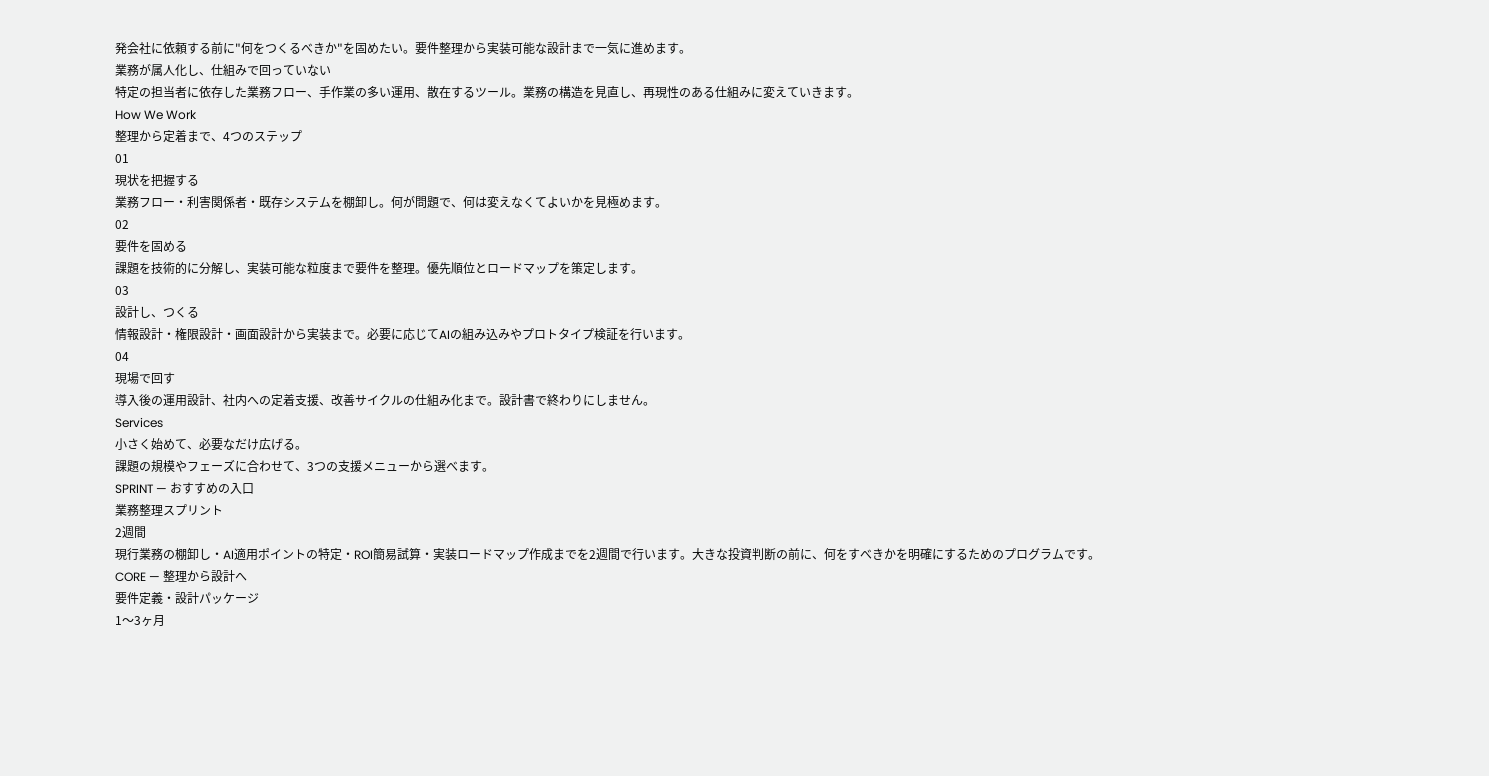発会社に依頼する前に"何をつくるべきか"を固めたい。要件整理から実装可能な設計まで一気に進めます。
業務が属人化し、仕組みで回っていない
特定の担当者に依存した業務フロー、手作業の多い運用、散在するツール。業務の構造を見直し、再現性のある仕組みに変えていきます。
How We Work
整理から定着まで、4つのステップ
01
現状を把握する
業務フロー・利害関係者・既存システムを棚卸し。何が問題で、何は変えなくてよいかを見極めます。
02
要件を固める
課題を技術的に分解し、実装可能な粒度まで要件を整理。優先順位とロードマップを策定します。
03
設計し、つくる
情報設計・権限設計・画面設計から実装まで。必要に応じてAIの組み込みやプロトタイプ検証を行います。
04
現場で回す
導入後の運用設計、社内への定着支援、改善サイクルの仕組み化まで。設計書で終わりにしません。
Services
小さく始めて、必要なだけ広げる。
課題の規模やフェーズに合わせて、3つの支援メニューから選べます。
SPRINT — おすすめの入口
業務整理スプリント
2週間
現行業務の棚卸し・AI適用ポイントの特定・ROI簡易試算・実装ロードマップ作成までを2週間で行います。大きな投資判断の前に、何をすべきかを明確にするためのプログラムです。
CORE — 整理から設計へ
要件定義・設計パッケージ
1〜3ヶ月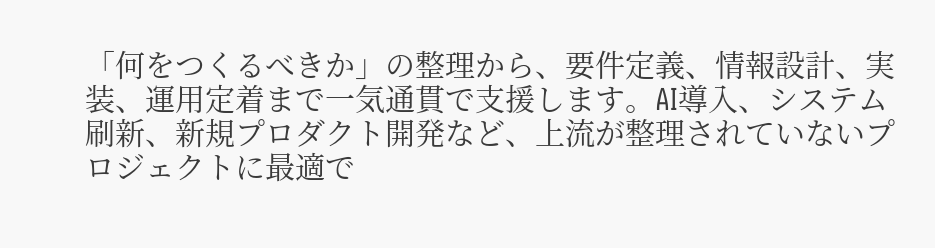「何をつくるべきか」の整理から、要件定義、情報設計、実装、運用定着まで一気通貫で支援します。AI導入、システム刷新、新規プロダクト開発など、上流が整理されていないプロジェクトに最適で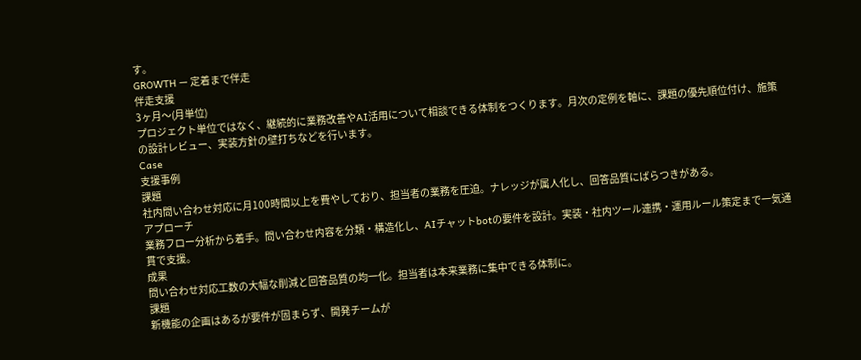す。
GROWTH — 定着まで伴走
伴走支援
3ヶ月〜(月単位)
プロジェクト単位ではなく、継続的に業務改善やAI活用について相談できる体制をつくります。月次の定例を軸に、課題の優先順位付け、施策の設計レビュー、実装方針の壁打ちなどを行います。
Case
支援事例
課題
社内問い合わせ対応に月100時間以上を費やしており、担当者の業務を圧迫。ナレッジが属人化し、回答品質にばらつきがある。
アプローチ
業務フロー分析から着手。問い合わせ内容を分類・構造化し、AIチャットbotの要件を設計。実装・社内ツール連携・運用ルール策定まで一気通貫で支援。
成果
問い合わせ対応工数の大幅な削減と回答品質の均一化。担当者は本来業務に集中できる体制に。
課題
新機能の企画はあるが要件が固まらず、開発チームが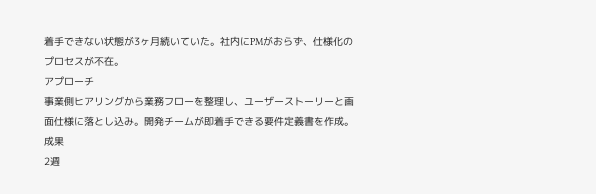着手できない状態が3ヶ月続いていた。社内にPMがおらず、仕様化のプロセスが不在。
アプローチ
事業側ヒアリングから業務フローを整理し、ユーザーストーリーと画面仕様に落とし込み。開発チームが即着手できる要件定義書を作成。
成果
2週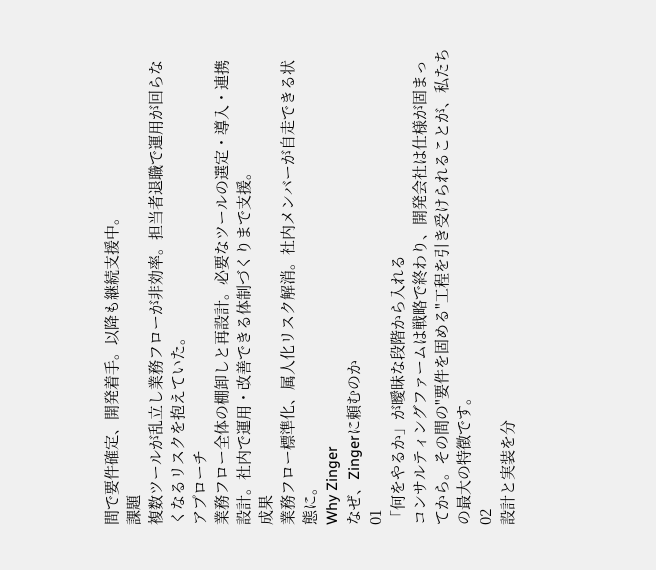間で要件確定、開発着手。以降も継続支援中。
課題
複数ツールが乱立し業務フローが非効率。担当者退職で運用が回らなくなるリスクを抱えていた。
アプローチ
業務フロー全体の棚卸しと再設計。必要なツールの選定・導入・連携設計。社内で運用・改善できる体制づくりまで支援。
成果
業務フロー標準化、属人化リスク解消。社内メンバーが自走できる状態に。
Why Zinger
なぜ、Zingerに頼むのか
01
「何をやるか」が曖昧な段階から入れる
コンサルティングファームは戦略で終わり、開発会社は仕様が固まってから。その間の"要件を固める"工程を引き受けられることが、私たちの最大の特徴です。
02
設計と実装を分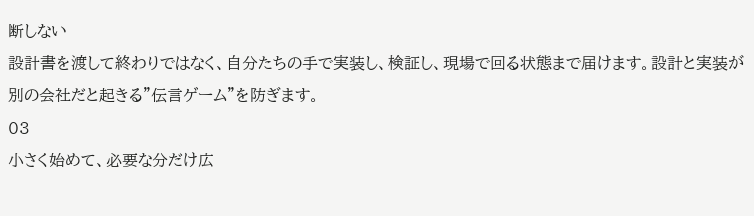断しない
設計書を渡して終わりではなく、自分たちの手で実装し、検証し、現場で回る状態まで届けます。設計と実装が別の会社だと起きる"伝言ゲーム"を防ぎます。
03
小さく始めて、必要な分だけ広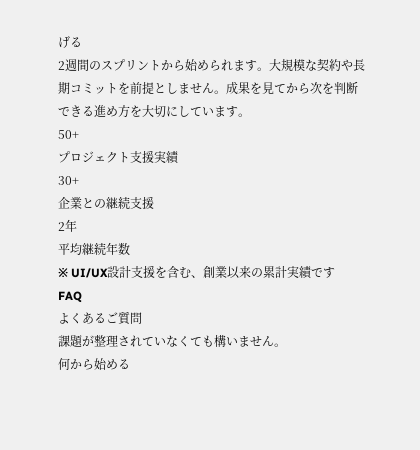げる
2週間のスプリントから始められます。大規模な契約や長期コミットを前提としません。成果を見てから次を判断できる進め方を大切にしています。
50+
プロジェクト支援実績
30+
企業との継続支援
2年
平均継続年数
※ UI/UX設計支援を含む、創業以来の累計実績です
FAQ
よくあるご質問
課題が整理されていなくても構いません。
何から始める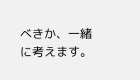べきか、一緒に考えます。